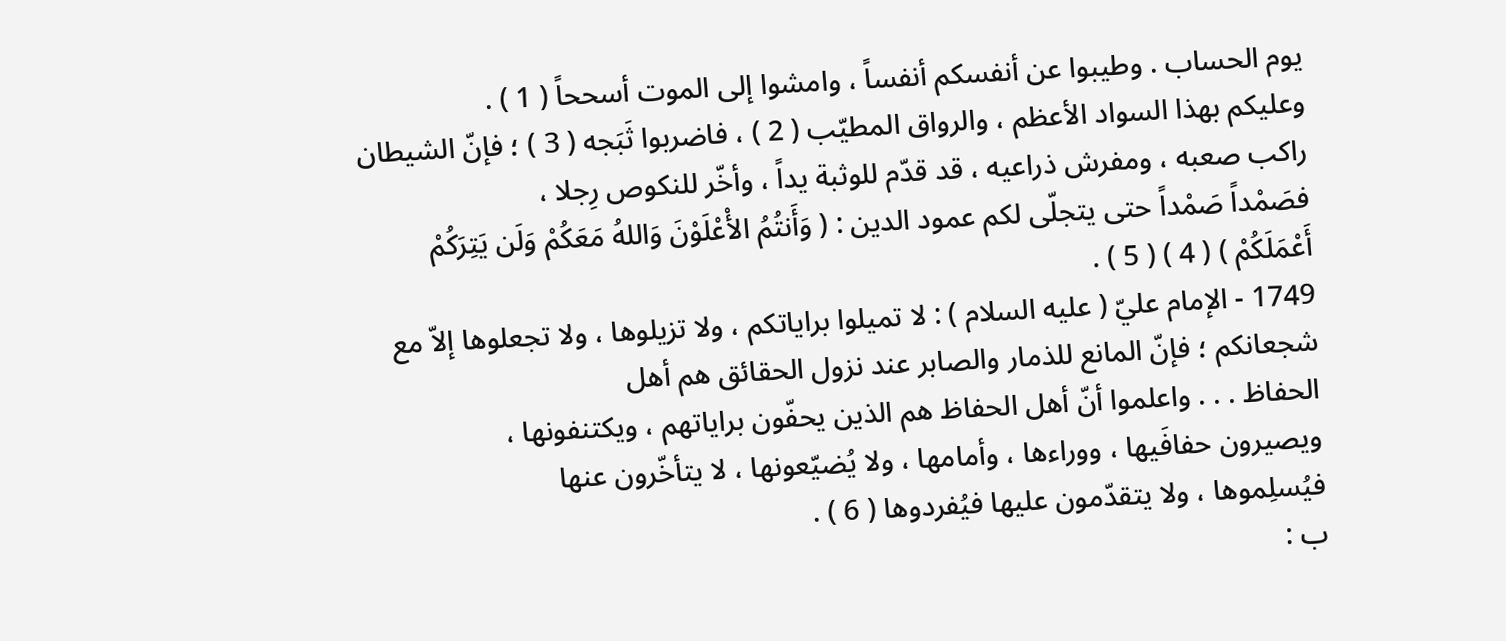يوم الحساب . وطيبوا عن أنفسكم أنفساً ، وامشوا إلى الموت أسححاً ( 1 ) .
وعليكم بهذا السواد الأعظم ، والرواق المطيّب ( 2 ) ، فاضربوا ثَبَجه ( 3 ) ؛ فإنّ الشيطان
راكب صعبه ، ومفرش ذراعيه ، قد قدّم للوثبة يداً ، وأخّر للنكوص رِجلا ،
فصَمْداً صَمْداً حتى يتجلّى لكم عمود الدين : ( وَأَنتُمُ الأْعْلَوْنَ وَاللهُ مَعَكُمْ وَلَن يَتِرَكُمْ
أَعْمَلَكُمْ ) ( 4 ) ( 5 ) .
1749 - الإمام عليّ ( عليه السلام ) : لا تميلوا براياتكم ، ولا تزيلوها ، ولا تجعلوها إلاّ مع
شجعانكم ؛ فإنّ المانع للذمار والصابر عند نزول الحقائق هم أهل
الحفاظ . . . واعلموا أنّ أهل الحفاظ هم الذين يحفّون براياتهم ، ويكتنفونها ،
ويصيرون حفافَيها ، ووراءها ، وأمامها ، ولا يُضيّعونها ، لا يتأخّرون عنها
فيُسلِموها ، ولا يتقدّمون عليها فيُفردوها ( 6 ) .
ب :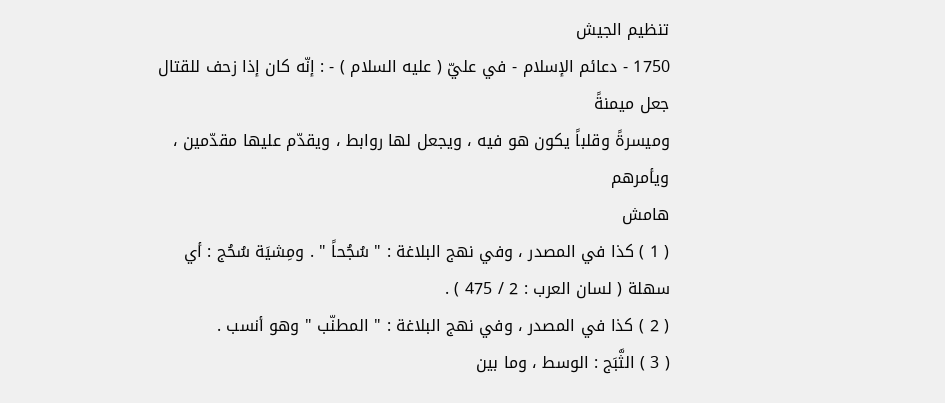تنظيم الجيش
1750 - دعائم الإسلام - في عليّ ( عليه السلام ) - : إنّه كان إذا زحف للقتال جعل ميمنةً
وميسرةً وقلباً يكون هو فيه ، ويجعل لها روابط ، ويقدّم عليها مقدّمين ، ويأمرهم
هامش
( 1 ) كذا في المصدر ، وفي نهج البلاغة : " سُجُحاً " . ومِشيَة سُحُج : أي سهلة ( لسان العرب : 2 / 475 ) .
( 2 ) كذا في المصدر ، وفي نهج البلاغة : " المطنّب " وهو أنسب .
( 3 ) الثَّبَج : الوسط ، وما بين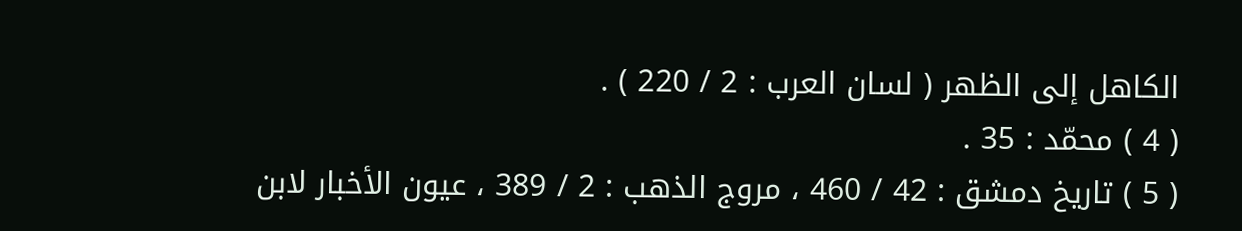الكاهل إلى الظهر ( لسان العرب : 2 / 220 ) .
( 4 ) محمّد : 35 .
( 5 ) تاريخ دمشق : 42 / 460 ، مروج الذهب : 2 / 389 ، عيون الأخبار لابن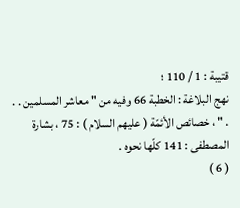قتيبة : 1 / 110 ؛
نهج البلاغة : الخطبة 66 وفيه من " معاشر المسلمين . . . " ، خصائص الأئمّة ( عليهم السلام ) : 75 ، بشارة
المصطفى : 141 كلّها نحوه .
( 6 )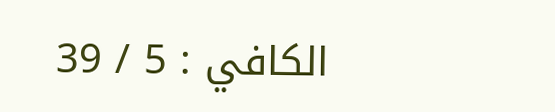الكافي : 5 / 39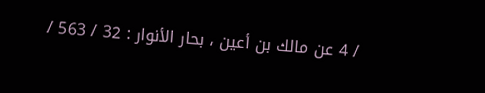/ 4 عن مالك بن أعين ، بحار الأنوار : 32 / 563 /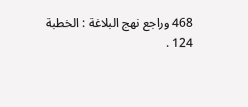468 وراجع نهج البلاغة : الخطبة
124 .